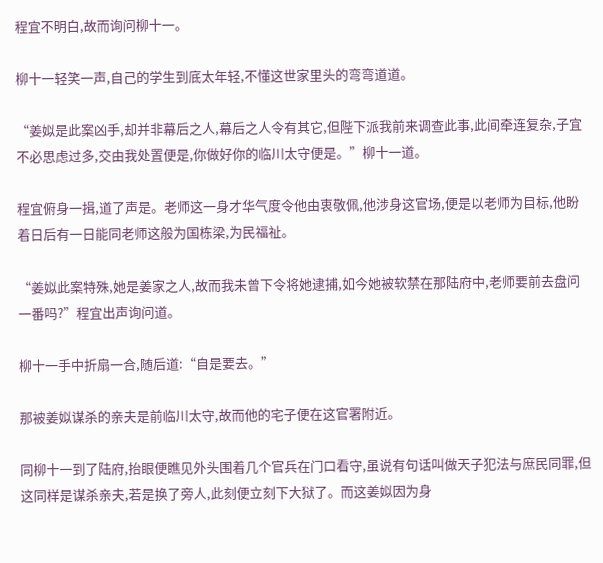程宜不明白,故而询问柳十一。

柳十一轻笑一声,自己的学生到底太年轻,不懂这世家里头的弯弯道道。

“姜姒是此案凶手,却并非幕后之人,幕后之人令有其它,但陛下派我前来调查此事,此间牵连复杂,子宜不必思虑过多,交由我处置便是,你做好你的临川太守便是。”柳十一道。

程宜俯身一揖,道了声是。老师这一身才华气度令他由衷敬佩,他涉身这官场,便是以老师为目标,他盼着日后有一日能同老师这般为国栋梁,为民福祉。

“姜姒此案特殊,她是姜家之人,故而我未曾下令将她逮捕,如今她被软禁在那陆府中,老师要前去盘问一番吗?”程宜出声询问道。

柳十一手中折扇一合,随后道:“自是要去。”

那被姜姒谋杀的亲夫是前临川太守,故而他的宅子便在这官署附近。

同柳十一到了陆府,抬眼便瞧见外头围着几个官兵在门口看守,虽说有句话叫做天子犯法与庶民同罪,但这同样是谋杀亲夫,若是换了旁人,此刻便立刻下大狱了。而这姜姒因为身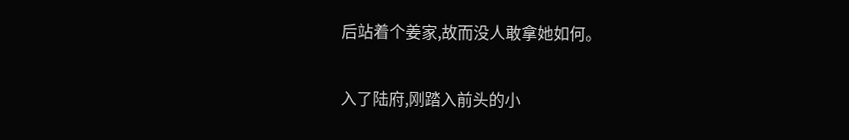后站着个姜家,故而没人敢拿她如何。

入了陆府,刚踏入前头的小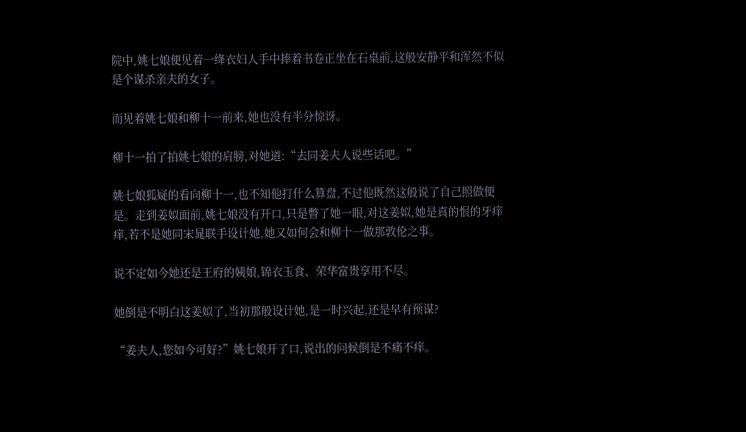院中,姚七娘便见着一绛衣妇人手中捧着书卷正坐在石桌前,这般安静平和浑然不似是个谋杀亲夫的女子。

而见着姚七娘和柳十一前来,她也没有半分惊讶。

柳十一拍了拍姚七娘的肩膀,对她道:“去同姜夫人说些话吧。”

姚七娘狐疑的看向柳十一,也不知他打什么算盘,不过他既然这般说了自己照做便是。走到姜姒面前,姚七娘没有开口,只是瞥了她一眼,对这姜姒,她是真的恨的牙痒痒,若不是她同宋晁联手设计她,她又如何会和柳十一做那敦伦之事。

说不定如今她还是王府的姨娘,锦衣玉食、荣华富贵享用不尽。

她倒是不明白这姜姒了,当初那般设计她,是一时兴起,还是早有预谋?

“姜夫人,您如今可好?”姚七娘开了口,说出的问候倒是不痛不痒。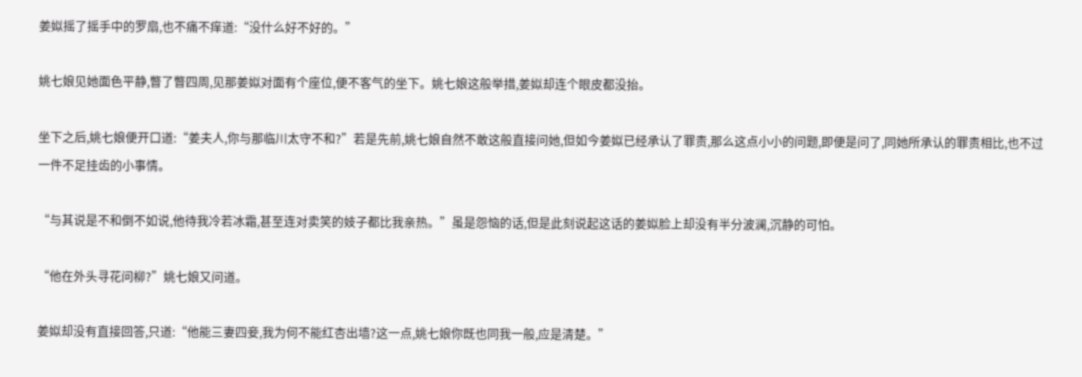姜姒摇了摇手中的罗扇,也不痛不痒道:“没什么好不好的。”

姚七娘见她面色平静,瞥了瞥四周,见那姜姒对面有个座位,便不客气的坐下。姚七娘这般举措,姜姒却连个眼皮都没抬。

坐下之后,姚七娘便开口道:“姜夫人,你与那临川太守不和?”若是先前,姚七娘自然不敢这般直接问她,但如今姜姒已经承认了罪责,那么这点小小的问题,即便是问了,同她所承认的罪责相比,也不过一件不足挂齿的小事情。

“与其说是不和倒不如说,他待我冷若冰霜,甚至连对卖笑的妓子都比我亲热。”虽是怨恼的话,但是此刻说起这话的姜姒脸上却没有半分波澜,沉静的可怕。

“他在外头寻花问柳?”姚七娘又问道。

姜姒却没有直接回答,只道:“他能三妻四妾,我为何不能红杏出墙?这一点,姚七娘你既也同我一般,应是清楚。”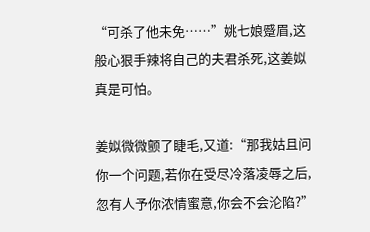“可杀了他未免……”姚七娘蹙眉,这般心狠手辣将自己的夫君杀死,这姜姒真是可怕。

姜姒微微颤了睫毛,又道:“那我姑且问你一个问题,若你在受尽冷落凌辱之后,忽有人予你浓情蜜意,你会不会沦陷?”